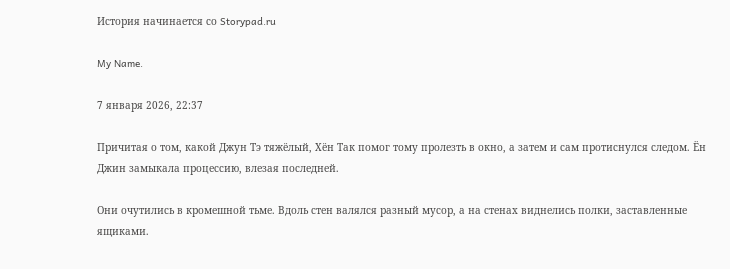История начинается со Storypad.ru

My Name.

7 января 2026, 22:37

Причитая о том, какой Джун Тэ тяжёлый, Хён Так помог тому пролезть в окно, а затем и сам протиснулся следом. Ён Джин замыкала процессию, влезая последней.

Они очутились в кромешной тьме. Вдоль стен валялся разный мусор, а на стенах виднелись полки, заставленные ящиками.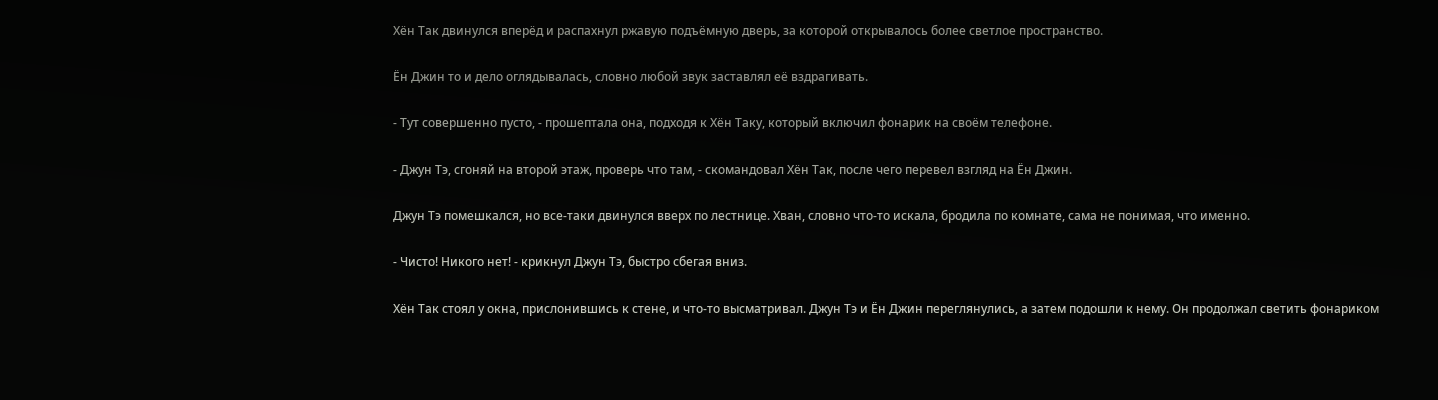Хён Так двинулся вперёд и распахнул ржавую подъёмную дверь, за которой открывалось более светлое пространство.

Ён Джин то и дело оглядывалась, словно любой звук заставлял её вздрагивать.

- Тут совершенно пусто, - прошептала она, подходя к Хён Таку, который включил фонарик на своём телефоне.

- Джун Тэ, сгоняй на второй этаж, проверь что там, - скомандовал Хён Так, после чего перевел взгляд на Ён Джин.

Джун Тэ помешкался, но все-таки двинулся вверх по лестнице. Хван, словно что-то искала, бродила по комнате, сама не понимая, что именно.

- Чисто! Никого нет! - крикнул Джун Тэ, быстро сбегая вниз.

Хён Так стоял у окна, прислонившись к стене, и что-то высматривал. Джун Тэ и Ён Джин переглянулись, а затем подошли к нему. Он продолжал светить фонариком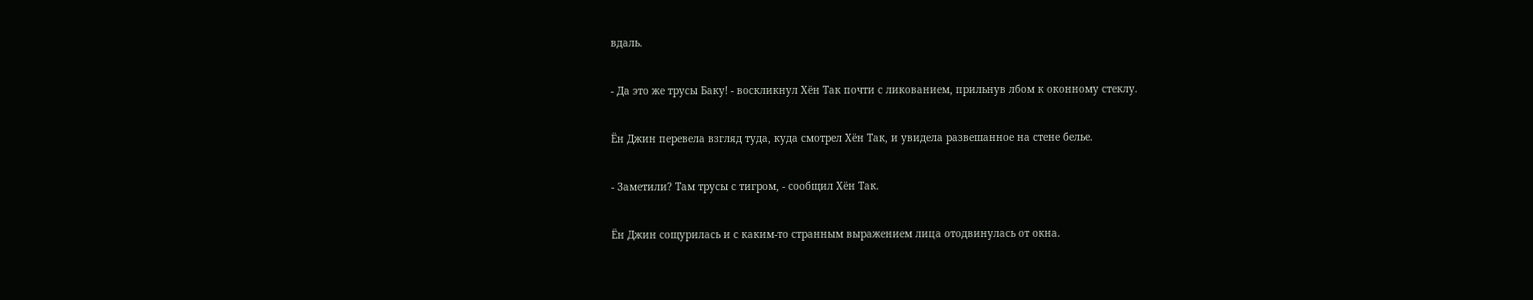вдаль.

- Да это же трусы Баку! - воскликнул Хён Так почти с ликованием, прильнув лбом к оконному стеклу.

Ён Джин перевела взгляд туда, куда смотрел Хён Так, и увидела развешанное на стене белье.

- Заметили? Там трусы с тигром, - сообщил Хён Так.

Ён Джин сощурилась и с каким-то странным выражением лица отодвинулась от окна.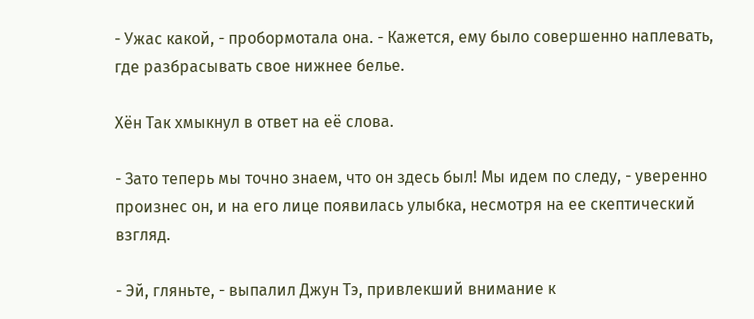- Ужас какой, - пробормотала она. - Кажется, ему было совершенно наплевать, где разбрасывать свое нижнее белье.

Хён Так хмыкнул в ответ на её слова.

- Зато теперь мы точно знаем, что он здесь был! Мы идем по следу, - уверенно произнес он, и на его лице появилась улыбка, несмотря на ее скептический взгляд.

- Эй, гляньте, - выпалил Джун Тэ, привлекший внимание к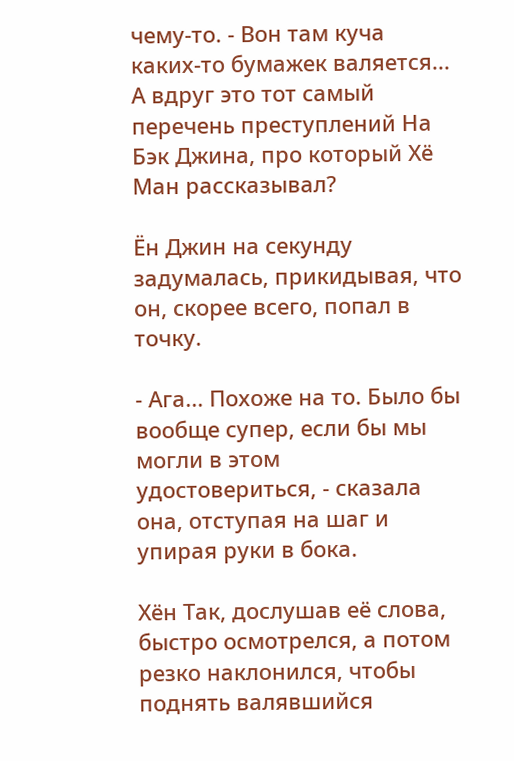чему-то. - Вон там куча каких-то бумажек валяется... А вдруг это тот самый перечень преступлений На Бэк Джина, про который Хё Ман рассказывал?

Ён Джин на секунду задумалась, прикидывая, что он, скорее всего, попал в точку.

- Ага... Похоже на то. Было бы вообще супер, если бы мы могли в этом удостовериться, - сказала она, отступая на шаг и упирая руки в бока.

Хён Так, дослушав её слова, быстро осмотрелся, а потом резко наклонился, чтобы поднять валявшийся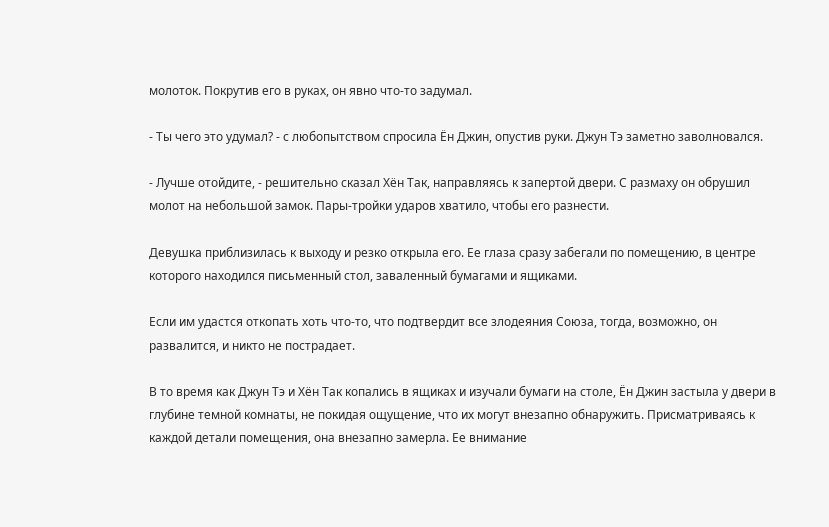молоток. Покрутив его в руках, он явно что-то задумал.

- Ты чего это удумал? - с любопытством спросила Ён Джин, опустив руки. Джун Тэ заметно заволновался.

- Лучше отойдите, - решительно сказал Хён Так, направляясь к запертой двери. С размаху он обрушил молот на небольшой замок. Пары-тройки ударов хватило, чтобы его разнести.

Девушка приблизилась к выходу и резко открыла его. Ее глаза сразу забегали по помещению, в центре которого находился письменный стол, заваленный бумагами и ящиками.

Если им удастся откопать хоть что-то, что подтвердит все злодеяния Союза, тогда, возможно, он развалится, и никто не пострадает.

В то время как Джун Тэ и Хён Так копались в ящиках и изучали бумаги на столе, Ён Джин застыла у двери в глубине темной комнаты, не покидая ощущение, что их могут внезапно обнаружить. Присматриваясь к каждой детали помещения, она внезапно замерла. Ее внимание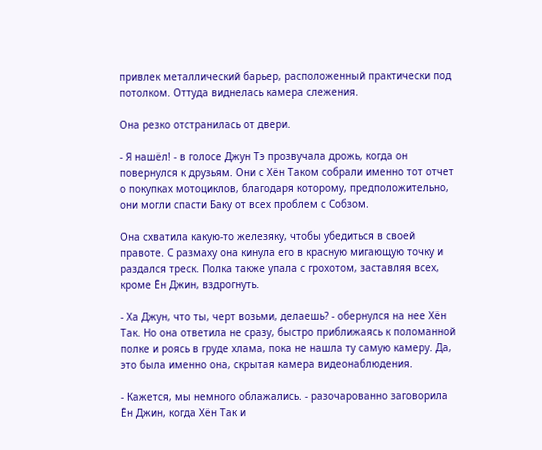привлек металлический барьер, расположенный практически под потолком. Оттуда виднелась камера слежения.

Она резко отстранилась от двери.

- Я нашёл! - в голосе Джун Тэ прозвучала дрожь, когда он повернулся к друзьям. Они с Хён Таком собрали именно тот отчет о покупках мотоциклов, благодаря которому, предположительно, они могли спасти Баку от всех проблем с Собзом.

Она схватила какую-то железяку, чтобы убедиться в своей правоте. С размаху она кинула его в красную мигающую точку и раздался треск. Полка также упала с грохотом, заставляя всех, кроме Ён Джин, вздрогнуть.

- Ха Джун, что ты, черт возьми, делаешь? - обернулся на нее Хён Так. Но она ответила не сразу, быстро приближаясь к поломанной полке и роясь в груде хлама, пока не нашла ту самую камеру. Да, это была именно она, скрытая камера видеонаблюдения.

- Кажется, мы немного облажались. - разочарованно заговорила Ён Джин, когда Хён Так и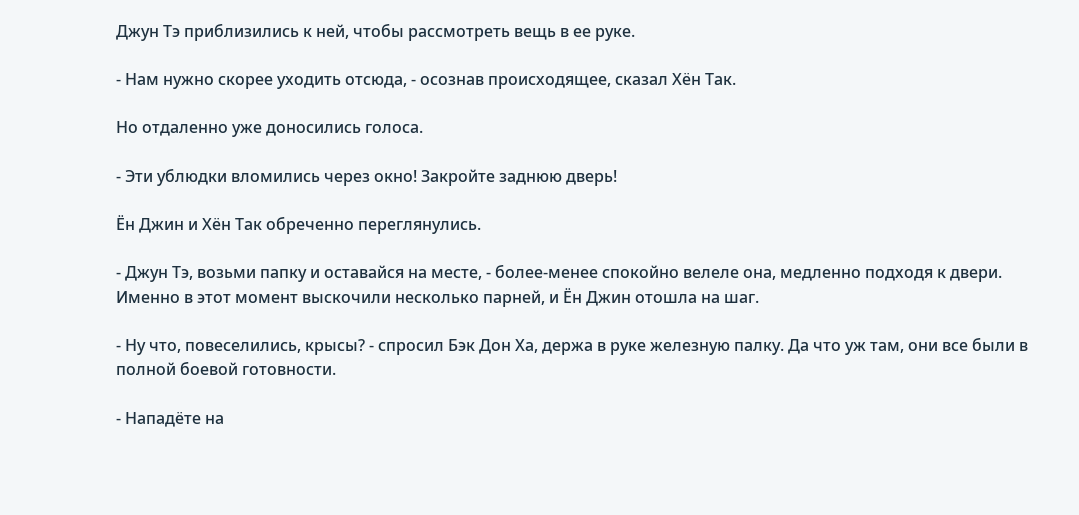Джун Тэ приблизились к ней, чтобы рассмотреть вещь в ее руке.

- Нам нужно скорее уходить отсюда, - осознав происходящее, сказал Хён Так.

Но отдаленно уже доносились голоса.

- Эти ублюдки вломились через окно! Закройте заднюю дверь!

Ён Джин и Хён Так обреченно переглянулись.

- Джун Тэ, возьми папку и оставайся на месте, - более-менее спокойно велеле она, медленно подходя к двери. Именно в этот момент выскочили несколько парней, и Ён Джин отошла на шаг.

- Ну что, повеселились, крысы? - спросил Бэк Дон Ха, держа в руке железную палку. Да что уж там, они все были в полной боевой готовности.

- Нападёте на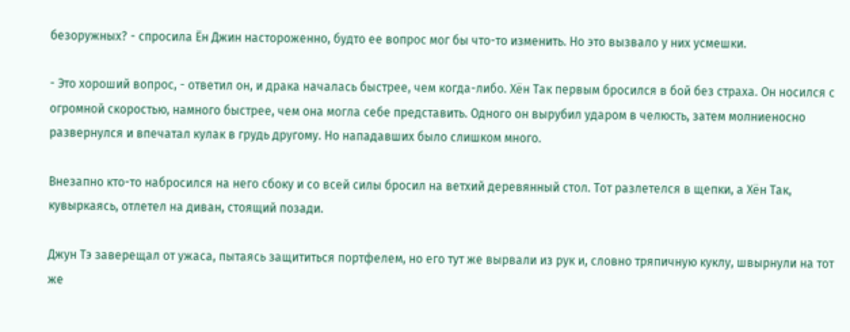безоружных? - спросила Ён Джин настороженно, будто ее вопрос мог бы что-то изменить. Но это вызвало у них усмешки.

- Это хороший вопрос, - ответил он, и драка началась быстрее, чем когда-либо. Хён Так первым бросился в бой без страха. Он носился с огромной скоростью, намного быстрее, чем она могла себе представить. Одного он вырубил ударом в челюсть, затем молниеносно развернулся и впечатал кулак в грудь другому. Но нападавших было слишком много.

Внезапно кто-то набросился на него сбоку и со всей силы бросил на ветхий деревянный стол. Тот разлетелся в щепки, а Хён Так, кувыркаясь, отлетел на диван, стоящий позади.

Джун Тэ заверещал от ужаса, пытаясь защититься портфелем, но его тут же вырвали из рук и, словно тряпичную куклу, швырнули на тот же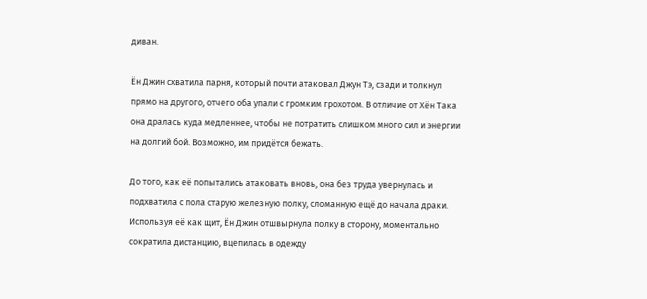диван.

Ён Джин схватила парня, который почти атаковал Джун Тэ, сзади и толкнул прямо на другого, отчего оба упали с громким грохотом. В отличие от Хён Така она дралась куда медленнее, чтобы не потратить слишком много сил и энергии на долгий бой. Возможно, им придётся бежать.

До того, как её попытались атаковать вновь, она без труда увернулась и подхватила с пола старую железную полку, сломанную ещё до начала драки. Используя её как щит, Ён Джин отшвырнула полку в сторону, моментально сократила дистанцию, вцепилась в одежду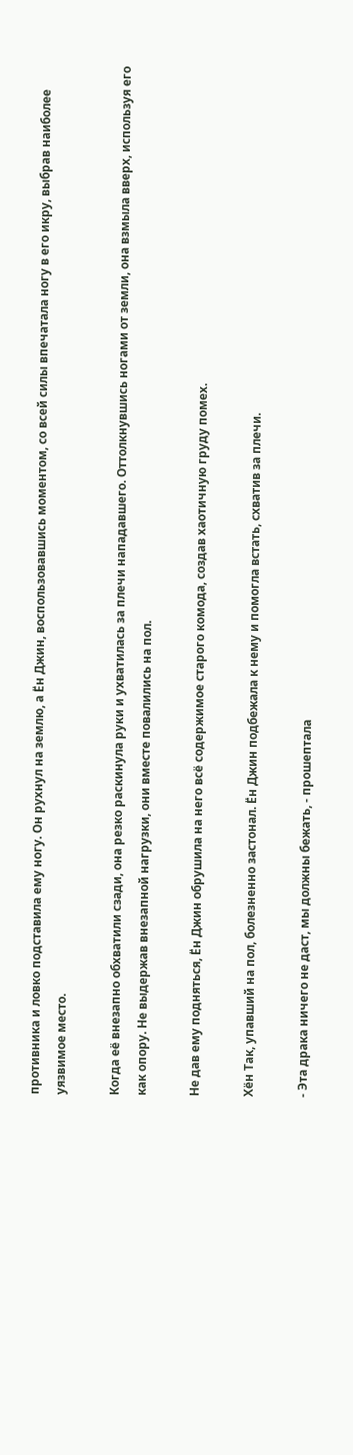противника и ловко подставила ему ногу. Он рухнул на землю, а Ён Джин, воспользовавшись моментом, со всей силы впечатала ногу в его икру, выбрав наиболее уязвимое место.

Когда её внезапно обхватили сзади, она резко раскинула руки и ухватилась за плечи нападавшего. Оттолкнувшись ногами от земли, она взмыла вверх, используя его как опору. Не выдержав внезапной нагрузки, они вместе повалились на пол.

Не дав ему подняться, Ён Джин обрушила на него всё содержимое старого комода, создав хаотичную груду помех.

Хён Так, упавший на пол, болезненно застонал. Ён Джин подбежала к нему и помогла встать, схватив за плечи.

- Эта драка ничего не даст, мы должны бежать, - прошептала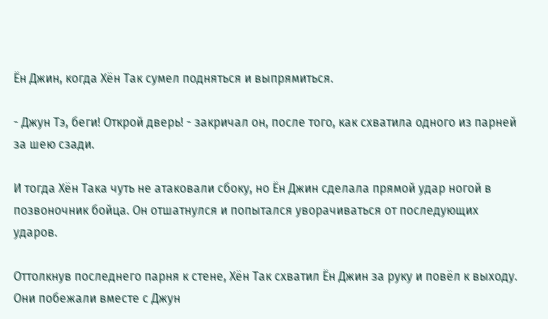Ён Джин, когда Хён Так сумел подняться и выпрямиться.

- Джун Тэ, беги! Открой дверь! - закричал он, после того, как схватила одного из парней за шею сзади.

И тогда Хён Така чуть не атаковали сбоку, но Ён Джин сделала прямой удар ногой в позвоночник бойца. Он отшатнулся и попытался уворачиваться от последующих ударов.

Оттолкнув последнего парня к стене, Хён Так схватил Ён Джин за руку и повёл к выходу. Они побежали вместе с Джун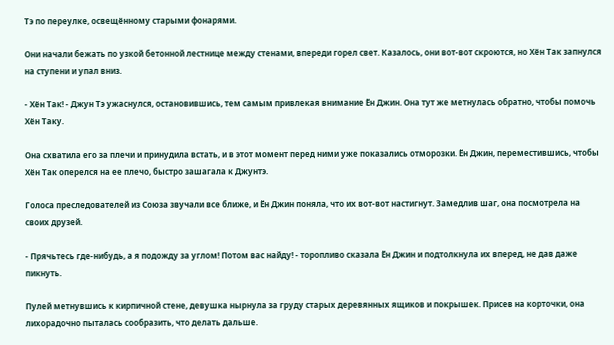Тэ по переулке, освещённому старыми фонарями.

Они начали бежать по узкой бетонной лестнице между стенами, впереди горел свет. Казалось, они вот-вот скроются, но Хён Так запнулся на ступени и упал вниз.

- Хён Так! - Джун Тэ ужаснулся, остановившись, тем самым привлекая внимание Ён Джин. Она тут же метнулась обратно, чтобы помочь Хён Таку.

Она схватила его за плечи и принудила встать, и в этот момент перед ними уже показались отморозки. Ён Джин, переместившись, чтобы Хён Так оперелся на ее плечо, быстро зашагала к Джунтэ.

Голоса преследователей из Союза звучали все ближе, и Ён Джин поняла, что их вот-вот настигнут. Замедлив шаг, она посмотрела на своих друзей.

- Прячьтесь где-нибудь, а я подожду за углом! Потом вас найду! - торопливо сказала Ён Джин и подтолкнула их вперед, не дав даже пикнуть.

Пулей метнувшись к кирпичной стене, девушка нырнула за груду старых деревянных ящиков и покрышек. Присев на корточки, она лихорадочно пыталась сообразить, что делать дальше.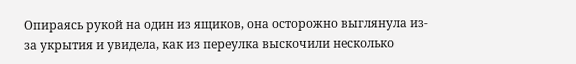Опираясь рукой на один из ящиков, она осторожно выглянула из-за укрытия и увидела, как из переулка выскочили несколько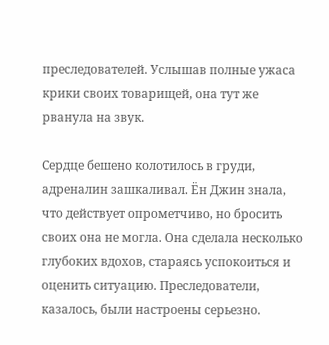преследователей. Услышав полные ужаса крики своих товарищей, она тут же рванула на звук.

Сердце бешено колотилось в груди, адреналин зашкаливал. Ён Джин знала, что действует опрометчиво, но бросить своих она не могла. Она сделала несколько глубоких вдохов, стараясь успокоиться и оценить ситуацию. Преследователи, казалось, были настроены серьезно.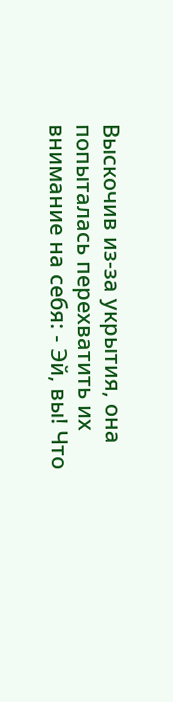Выскочив из-за укрытия, она попыталась перехватить их внимание на себя: - Эй, вы! Что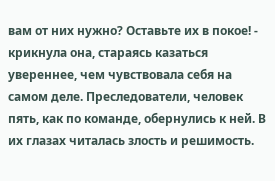вам от них нужно? Оставьте их в покое! - крикнула она, стараясь казаться увереннее, чем чувствовала себя на самом деле. Преследователи, человек пять, как по команде, обернулись к ней. В их глазах читалась злость и решимость.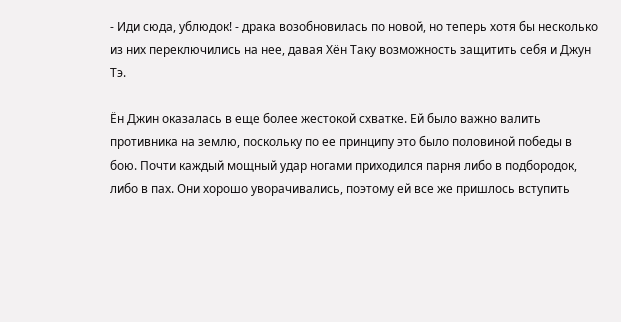- Иди сюда, ублюдок! - драка возобновилась по новой, но теперь хотя бы несколько из них переключились на нее, давая Хён Таку возможность защитить себя и Джун Тэ.

Ён Джин оказалась в еще более жестокой схватке. Ей было важно валить противника на землю, поскольку по ее принципу это было половиной победы в бою. Почти каждый мощный удар ногами приходился парня либо в подбородок, либо в пах. Они хорошо уворачивались, поэтому ей все же пришлось вступить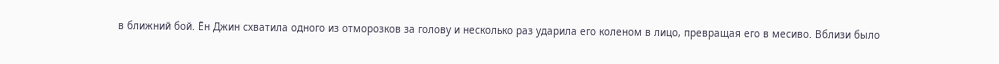в ближний бой. Ён Джин схватила одного из отморозков за голову и несколько раз ударила его коленом в лицо, превращая его в месиво. Вблизи было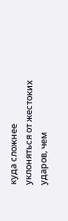куда сложнее уклоняться от жестоких ударов, чем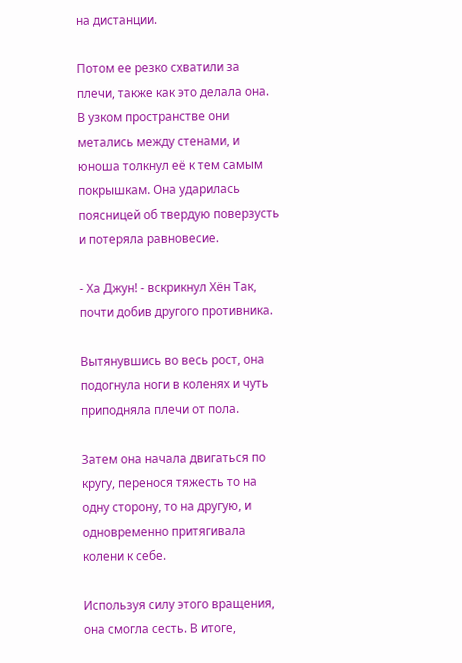на дистанции.

Потом ее резко схватили за плечи, также как это делала она. В узком пространстве они метались между стенами, и юноша толкнул её к тем самым покрышкам. Она ударилась поясницей об твердую поверзусть и потеряла равновесие.

- Ха Джун! - вскрикнул Хён Так, почти добив другого противника.

Вытянувшись во весь рост, она подогнула ноги в коленях и чуть приподняла плечи от пола.

Затем она начала двигаться по кругу, перенося тяжесть то на одну сторону, то на другую, и одновременно притягивала колени к себе.

Используя силу этого вращения, она смогла сесть. В итоге,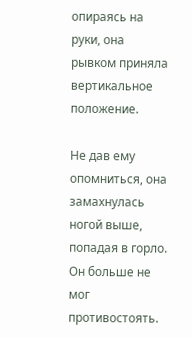опираясь на руки, она рывком приняла вертикальное положение.

Не дав ему опомниться, она замахнулась ногой выше, попадая в горло. Он больше не мог противостоять.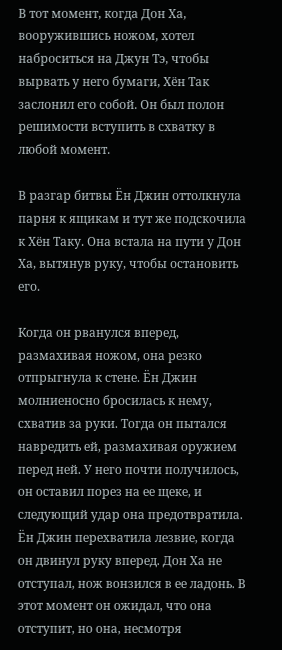В тот момент, когда Дон Ха, вооружившись ножом, хотел наброситься на Джун Тэ, чтобы вырвать у него бумаги, Хён Так заслонил его собой. Он был полон решимости вступить в схватку в любой момент.

В разгар битвы Ён Джин оттолкнула парня к ящикам и тут же подскочила к Хён Таку. Она встала на пути у Дон Ха, вытянув руку, чтобы остановить его.

Когда он рванулся вперед, размахивая ножом, она резко отпрыгнула к стене. Ён Джин молниеносно бросилась к нему, схватив за руки. Тогда он пытался навредить ей, размахивая оружием перед ней. У него почти получилось, он оставил порез на ее щеке, и следующий удар она предотвратила. Ён Джин перехватила лезвие, когда он двинул руку вперед. Дон Ха не отступал, нож вонзился в ее ладонь. В этот момент он ожидал, что она отступит, но она, несмотря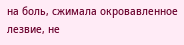на боль, сжимала окровавленное лезвие, не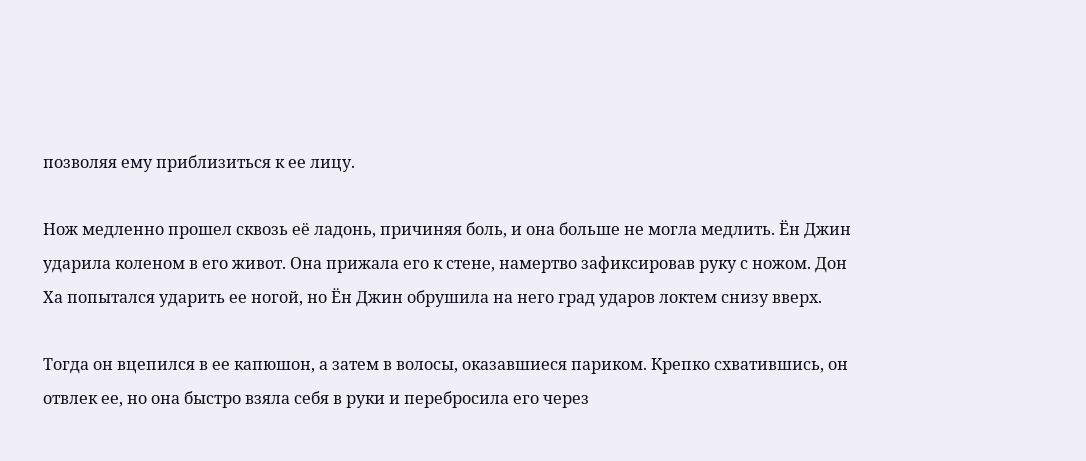позволяя ему приблизиться к ее лицу.

Нож медленно прошел сквозь её ладонь, причиняя боль, и она больше не могла медлить. Ён Джин ударила коленом в его живот. Она прижала его к стене, намертво зафиксировав руку с ножом. Дон Ха попытался ударить ее ногой, но Ён Джин обрушила на него град ударов локтем снизу вверх.

Тогда он вцепился в ее капюшон, а затем в волосы, оказавшиеся париком. Крепко схватившись, он отвлек ее, но она быстро взяла себя в руки и перебросила его через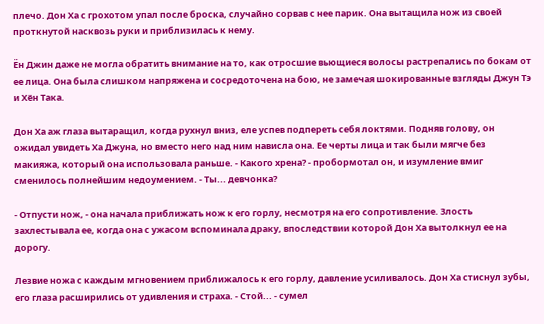плечо. Дон Ха с грохотом упал после броска, случайно сорвав с нее парик. Она вытащила нож из своей проткнутой насквозь руки и приблизилась к нему.

Ён Джин даже не могла обратить внимание на то, как отросшие вьющиеся волосы растрепались по бокам от ее лица. Она была слишком напряжена и сосредоточена на бою, не замечая шокированные взгляды Джун Тэ и Хён Така.

Дон Ха аж глаза вытаращил, когда рухнул вниз, еле успев подпереть себя локтями. Подняв голову, он ожидал увидеть Ха Джуна, но вместо него над ним нависла она. Ее черты лица и так были мягче без макияжа, который она использовала раньше. - Какого хрена? - пробормотал он, и изумление вмиг сменилось полнейшим недоумением. - Ты... девчонка?

- Отпусти нож, - она начала приближать нож к его горлу, несмотря на его сопротивление. Злость захлестывала ее, когда она с ужасом вспоминала драку, впоследствии которой Дон Ха вытолкнул ее на дорогу.

Лезвие ножа с каждым мгновением приближалось к его горлу, давление усиливалось. Дон Ха стиснул зубы, его глаза расширились от удивления и страха. - Стой... - сумел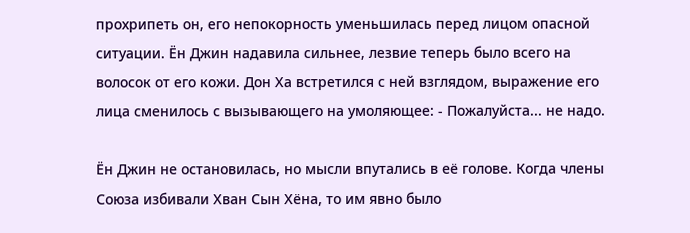прохрипеть он, его непокорность уменьшилась перед лицом опасной ситуации. Ён Джин надавила сильнее, лезвие теперь было всего на волосок от его кожи. Дон Ха встретился с ней взглядом, выражение его лица сменилось с вызывающего на умоляющее: - Пожалуйста... не надо.

Ён Джин не остановилась, но мысли впутались в её голове. Когда члены Союза избивали Хван Сын Хёна, то им явно было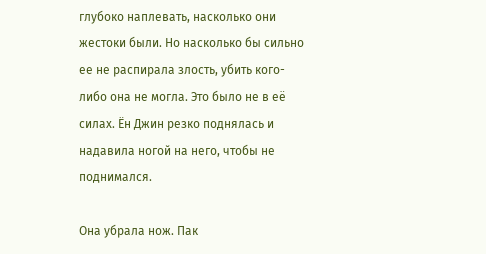глубоко наплевать, насколько они жестоки были. Но насколько бы сильно ее не распирала злость, убить кого-либо она не могла. Это было не в её силах. Ён Джин резко поднялась и надавила ногой на него, чтобы не поднимался.

Она убрала нож. Пак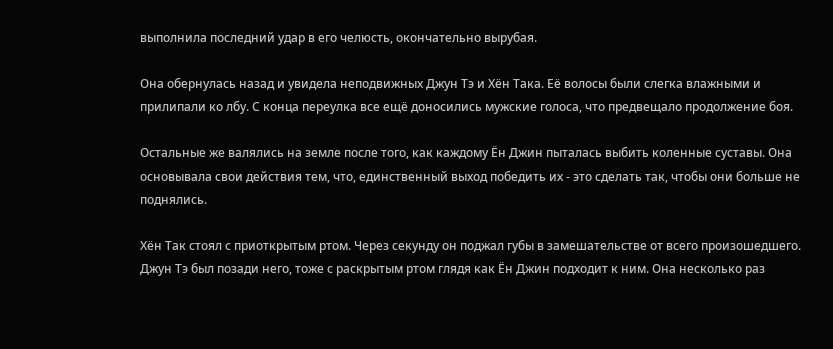выполнила последний удар в его челюсть, окончательно вырубая.

Она обернулась назад и увидела неподвижных Джун Тэ и Хён Така. Её волосы были слегка влажными и прилипали ко лбу. С конца переулка все ещё доносились мужские голоса, что предвещало продолжение боя.

Остальные же валялись на земле после того, как каждому Ён Джин пыталась выбить коленные суставы. Она основывала свои действия тем, что, единственный выход победить их - это сделать так, чтобы они больше не поднялись.

Хён Так стоял с приоткрытым ртом. Через секунду он поджал губы в замешательстве от всего произошедшего. Джун Тэ был позади него, тоже с раскрытым ртом глядя как Ён Джин подходит к ним. Она несколько раз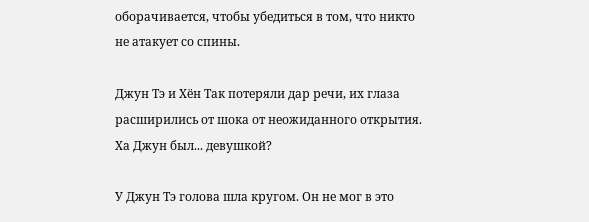оборачивается, чтобы убедиться в том, что никто не атакует со спины.

Джун Тэ и Хён Так потеряли дар речи, их глаза расширились от шока от неожиданного открытия. Ха Джун был... девушкой?

У Джун Тэ голова шла кругом. Он не мог в это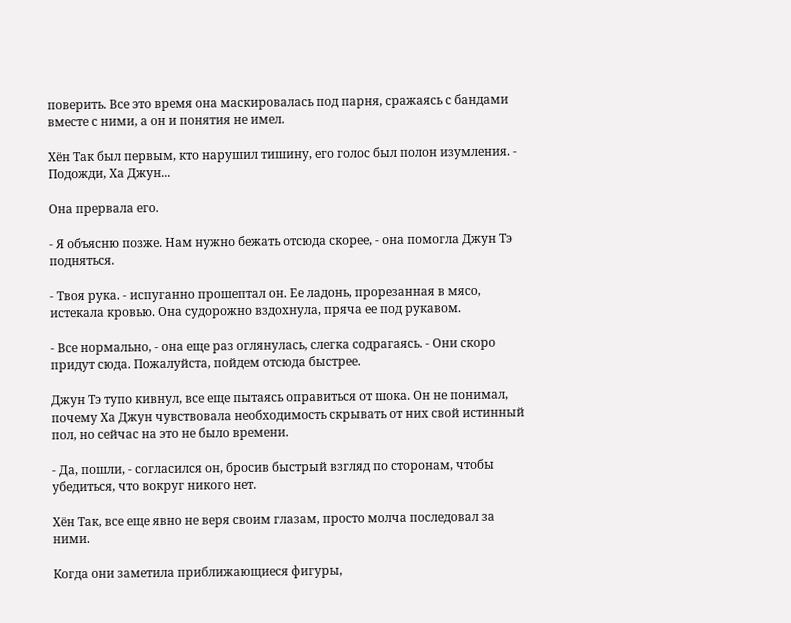поверить. Все это время она маскировалась под парня, сражаясь с бандами вместе с ними, а он и понятия не имел.

Хён Так был первым, кто нарушил тишину, его голос был полон изумления. - Подожди, Ха Джун...

Она прервала его.

- Я объясню позже. Нам нужно бежать отсюда скорее, - она помогла Джун Тэ подняться.

- Твоя рука. - испуганно прошептал он. Ее ладонь, прорезанная в мясо, истекала кровью. Она судорожно вздохнула, пряча ее под рукавом.

- Все нормально, - она еще раз оглянулась, слегка содрагаясь. - Они скоро придут сюда. Пожалуйста, пойдем отсюда быстрее.

Джун Тэ тупо кивнул, все еще пытаясь оправиться от шока. Он не понимал, почему Ха Джун чувствовала необходимость скрывать от них свой истинный пол, но сейчас на это не было времени.

- Да, пошли, - согласился он, бросив быстрый взгляд по сторонам, чтобы убедиться, что вокруг никого нет.

Хён Так, все еще явно не веря своим глазам, просто молча последовал за ними.

Когда они заметила приближающиеся фигуры,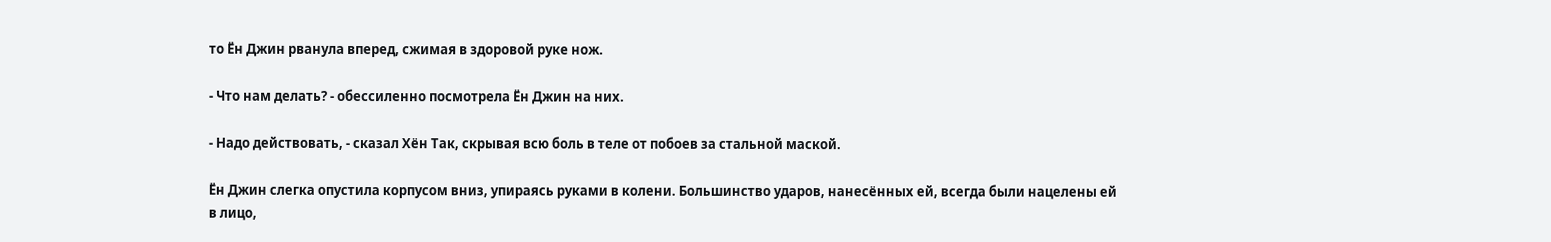то Ён Джин рванула вперед, сжимая в здоровой руке нож.

- Что нам делать? - обессиленно посмотрела Ён Джин на них.

- Надо действовать, - сказал Хён Так, скрывая всю боль в теле от побоев за стальной маской.

Ён Джин слегка опустила корпусом вниз, упираясь руками в колени. Большинство ударов, нанесённых ей, всегда были нацелены ей в лицо,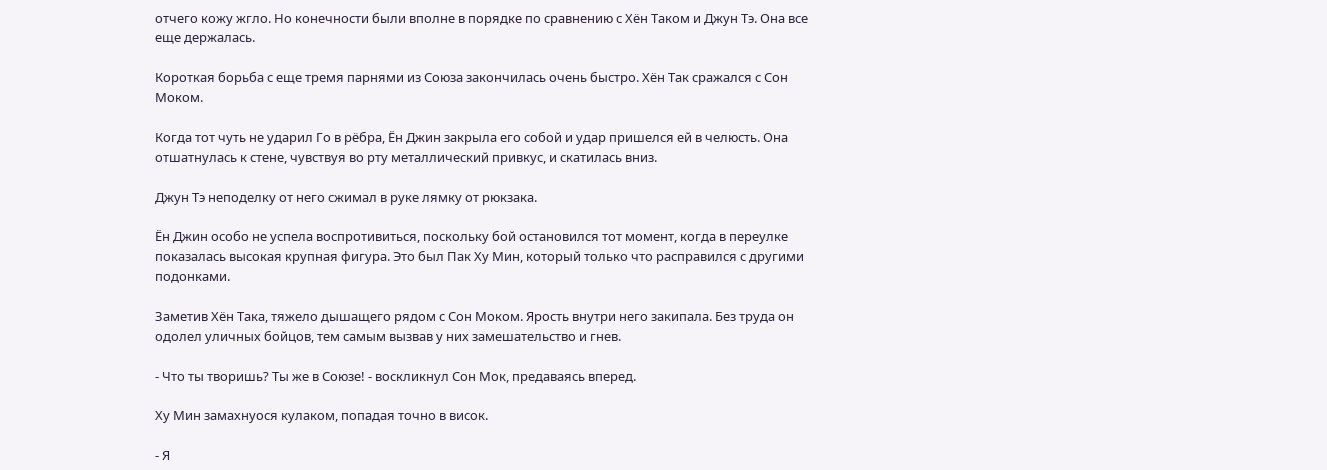отчего кожу жгло. Но конечности были вполне в порядке по сравнению с Хён Таком и Джун Тэ. Она все еще держалась.

Короткая борьба с еще тремя парнями из Союза закончилась очень быстро. Хён Так сражался с Сон Моком.

Когда тот чуть не ударил Го в рёбра, Ён Джин закрыла его собой и удар пришелся ей в челюсть. Она отшатнулась к стене, чувствуя во рту металлический привкус, и скатилась вниз.

Джун Тэ неподелку от него сжимал в руке лямку от рюкзака.

Ён Джин особо не успела воспротивиться, поскольку бой остановился тот момент, когда в переулке показалась высокая крупная фигура. Это был Пак Ху Мин, который только что расправился с другими подонками.

Заметив Хён Така, тяжело дышащего рядом с Сон Моком. Ярость внутри него закипала. Без труда он одолел уличных бойцов, тем самым вызвав у них замешательство и гнев.

- Что ты творишь? Ты же в Союзе! - воскликнул Сон Мок, предаваясь вперед.

Ху Мин замахнуося кулаком, попадая точно в висок.

- Я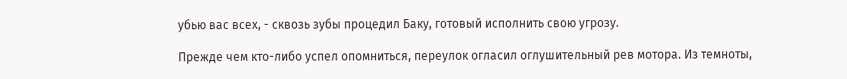убью вас всех, - сквозь зубы процедил Баку, готовый исполнить свою угрозу.

Прежде чем кто-либо успел опомниться, переулок огласил оглушительный рев мотора. Из темноты,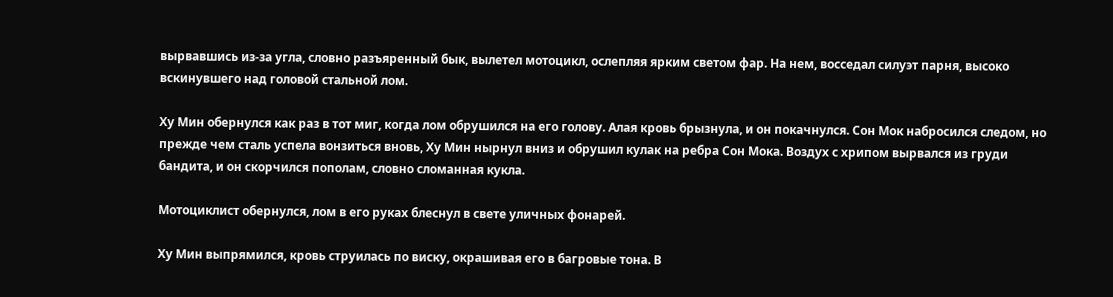вырвавшись из-за угла, словно разъяренный бык, вылетел мотоцикл, ослепляя ярким светом фар. На нем, восседал силуэт парня, высоко вскинувшего над головой стальной лом.

Ху Мин обернулся как раз в тот миг, когда лом обрушился на его голову. Алая кровь брызнула, и он покачнулся. Сон Мок набросился следом, но прежде чем сталь успела вонзиться вновь, Ху Мин нырнул вниз и обрушил кулак на ребра Сон Мока. Воздух с хрипом вырвался из груди бандита, и он скорчился пополам, словно сломанная кукла.

Мотоциклист обернулся, лом в его руках блеснул в свете уличных фонарей.

Ху Мин выпрямился, кровь струилась по виску, окрашивая его в багровые тона. В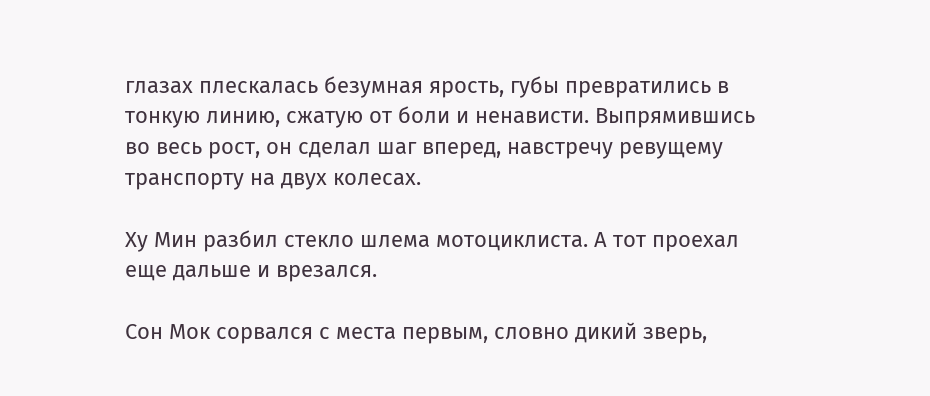глазах плескалась безумная ярость, губы превратились в тонкую линию, сжатую от боли и ненависти. Выпрямившись во весь рост, он сделал шаг вперед, навстречу ревущему транспорту на двух колесах.

Ху Мин разбил стекло шлема мотоциклиста. А тот проехал еще дальше и врезался.

Сон Мок сорвался с места первым, словно дикий зверь,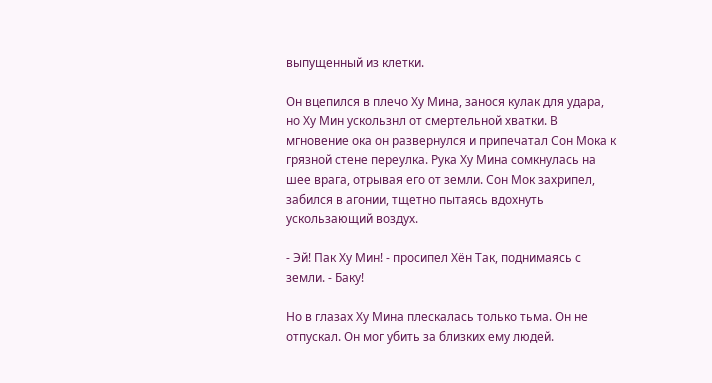выпущенный из клетки.

Он вцепился в плечо Ху Мина, занося кулак для удара, но Ху Мин ускользнл от смертельной хватки. В мгновение ока он развернулся и припечатал Сон Мока к грязной стене переулка. Рука Ху Мина сомкнулась на шее врага, отрывая его от земли. Сон Мок захрипел, забился в агонии, тщетно пытаясь вдохнуть ускользающий воздух.

- Эй! Пак Ху Мин! - просипел Хён Так, поднимаясь с земли. - Баку!

Но в глазах Ху Мина плескалась только тьма. Он не отпускал. Он мог убить за близких ему людей.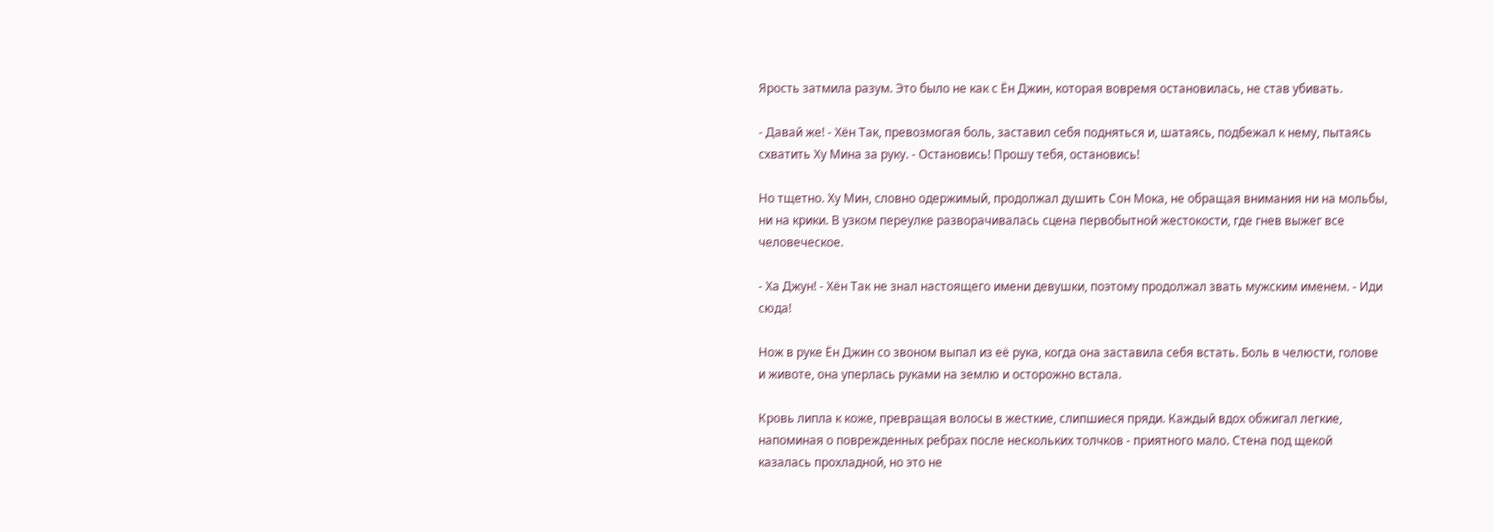Ярость затмила разум. Это было не как с Ён Джин, которая вовремя остановилась, не став убивать.

- Давай же! - Хён Так, превозмогая боль, заставил себя подняться и, шатаясь, подбежал к нему, пытаясь схватить Ху Мина за руку. - Остановись! Прошу тебя, остановись!

Но тщетно. Ху Мин, словно одержимый, продолжал душить Сон Мока, не обращая внимания ни на мольбы, ни на крики. В узком переулке разворачивалась сцена первобытной жестокости, где гнев выжег все человеческое.

- Ха Джун! - Хён Так не знал настоящего имени девушки, поэтому продолжал звать мужским именем. - Иди сюда!

Нож в руке Ён Джин со звоном выпал из её рука, когда она заставила себя встать. Боль в челюсти, голове и животе, она уперлась руками на землю и осторожно встала.

Кровь липла к коже, превращая волосы в жесткие, слипшиеся пряди. Каждый вдох обжигал легкие, напоминая о поврежденных ребрах после нескольких толчков - приятного мало. Стена под щекой казалась прохладной, но это не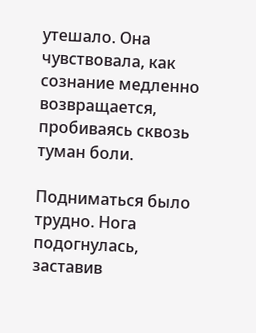утешало. Она чувствовала, как сознание медленно возвращается, пробиваясь сквозь туман боли.

Подниматься было трудно. Нога подогнулась, заставив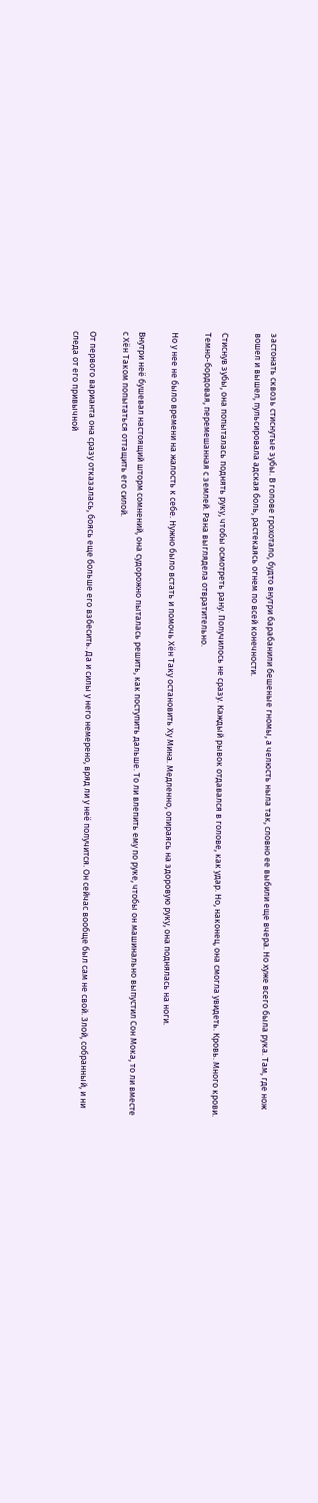застонать сквозь стиснутые зубы. В голове грохотало, будто внутри барабанили бешеные гномы, а челюсть ныла так, словно ее выбили еще вчера. Но хуже всего была рука. Там, где нож вошел и вышел, пульсировала адская боль, растекаясь огнем по всей конечности.

Стиснув зубы, она попыталась поднять руку, чтобы осмотреть рану. Получилось не сразу. Каждый рывок отдавался в голове, как удар. Но, наконец, она смогла увидеть. Кровь. Много крови. Темно-бордовая, перемешанная с землей. Рана выглядела отвратительно.

Но у нее не было времени на жалость к себе. Нужно было встать и помочь Хён Таку остановить Ху Мина. Медленно, опираясь на здоровую руку, она поднялась на ноги.

Внутри неё бушевал настоящий шторм сомнений, она судорожно пыталась решить, как поступить дальше. То ли влепить ему по руке, чтобы он машинально выпустил Сон Мока, то ли вместе с Хён Таком попытаться оттащить его силой.

От первого варианта она сразу отказалась, боясь еще больше его взбесить. Да и силы у него немерено, вряд ли у неё получится. Он сейчас вообще был сам не свой. Злой, собранный, и ни следа от его привычной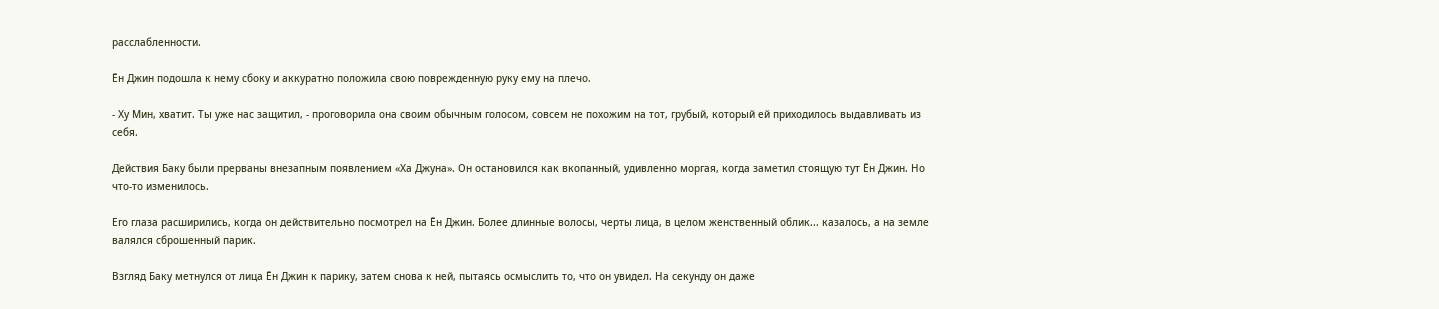расслабленности.

Ён Джин подошла к нему сбоку и аккуратно положила свою поврежденную руку ему на плечо.

- Ху Мин, хватит. Ты уже нас защитил, - проговорила она своим обычным голосом, совсем не похожим на тот, грубый, который ей приходилось выдавливать из себя.

Действия Баку были прерваны внезапным появлением «Ха Джуна». Он остановился как вкопанный, удивленно моргая, когда заметил стоящую тут Ён Джин. Но что-то изменилось.

Его глаза расширились, когда он действительно посмотрел на Ён Джин. Более длинные волосы, черты лица, в целом женственный облик... казалось, а на земле валялся сброшенный парик.

Взгляд Баку метнулся от лица Ён Джин к парику, затем снова к ней, пытаясь осмыслить то, что он увидел. На секунду он даже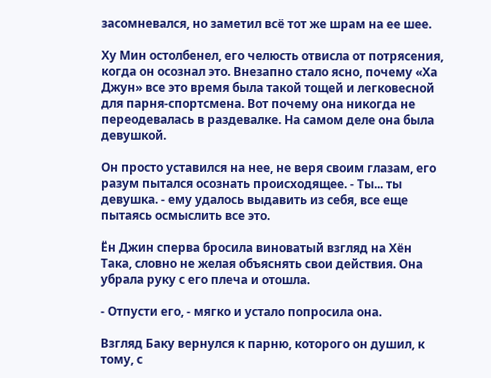засомневался, но заметил всё тот же шрам на ее шее.

Ху Мин остолбенел, его челюсть отвисла от потрясения, когда он осознал это. Внезапно стало ясно, почему «Ха Джун» все это время была такой тощей и легковесной для парня-спортсмена. Вот почему она никогда не переодевалась в раздевалке. На самом деле она была девушкой.

Он просто уставился на нее, не веря своим глазам, его разум пытался осознать происходящее. - Ты... ты девушка. - ему удалось выдавить из себя, все еще пытаясь осмыслить все это.

Ён Джин сперва бросила виноватый взгляд на Хён Така, словно не желая объяснять свои действия. Она убрала руку с его плеча и отошла.

- Отпусти его, - мягко и устало попросила она.

Взгляд Баку вернулся к парню, которого он душил, к тому, с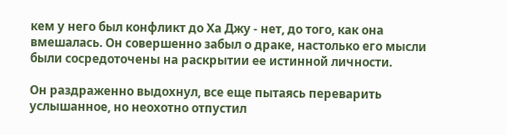кем у него был конфликт до Ха Джу - нет, до того, как она вмешалась. Он совершенно забыл о драке, настолько его мысли были сосредоточены на раскрытии ее истинной личности.

Он раздраженно выдохнул, все еще пытаясь переварить услышанное, но неохотно отпустил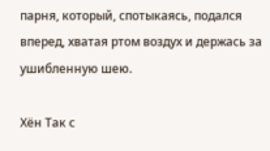парня, который, спотыкаясь, подался вперед, хватая ртом воздух и держась за ушибленную шею.

Хён Так с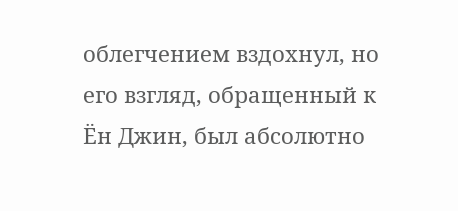облегчением вздохнул, но его взгляд, обращенный к Ён Джин, был абсолютно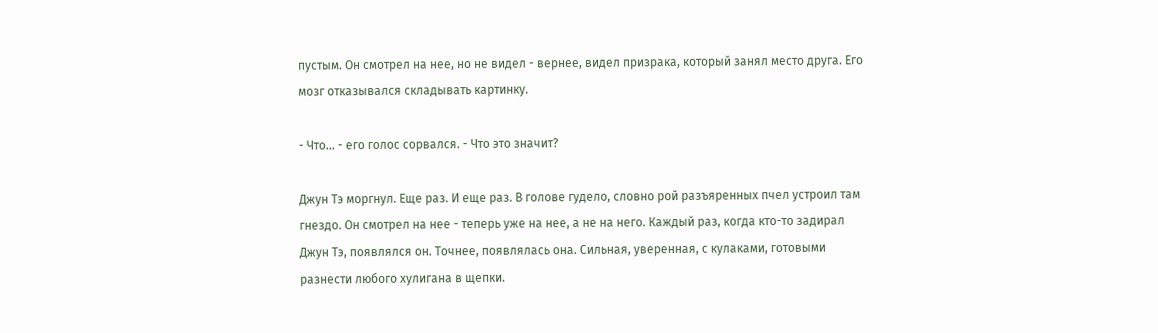пустым. Он смотрел на нее, но не видел - вернее, видел призрака, который занял место друга. Его мозг отказывался складывать картинку.

- Что... - его голос сорвался. - Что это значит?

Джун Тэ моргнул. Еще раз. И еще раз. В голове гудело, словно рой разъяренных пчел устроил там гнездо. Он смотрел на нее - теперь уже на нее, а не на него. Каждый раз, когда кто-то задирал Джун Тэ, появлялся он. Точнее, появлялась она. Сильная, уверенная, с кулаками, готовыми разнести любого хулигана в щепки.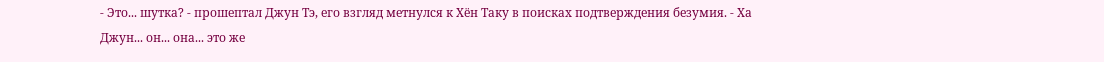- Это... шутка? - прошептал Джун Тэ, его взгляд метнулся к Хён Таку в поисках подтверждения безумия. - Ха Джун... он... она... это же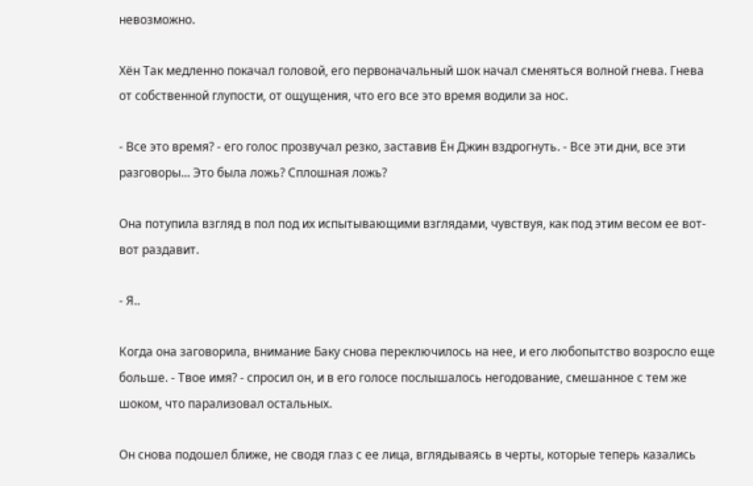невозможно.

Хён Так медленно покачал головой, его первоначальный шок начал сменяться волной гнева. Гнева от собственной глупости, от ощущения, что его все это время водили за нос.

- Все это время? - его голос прозвучал резко, заставив Ён Джин вздрогнуть. - Все эти дни, все эти разговоры... Это была ложь? Сплошная ложь?

Она потупила взгляд в пол под их испытывающими взглядами, чувствуя, как под этим весом ее вот-вот раздавит.

- Я..

Когда она заговорила, внимание Баку снова переключилось на нее, и его любопытство возросло еще больше. - Твое имя? - спросил он, и в его голосе послышалось негодование, смешанное с тем же шоком, что парализовал остальных.

Он снова подошел ближе, не сводя глаз с ее лица, вглядываясь в черты, которые теперь казались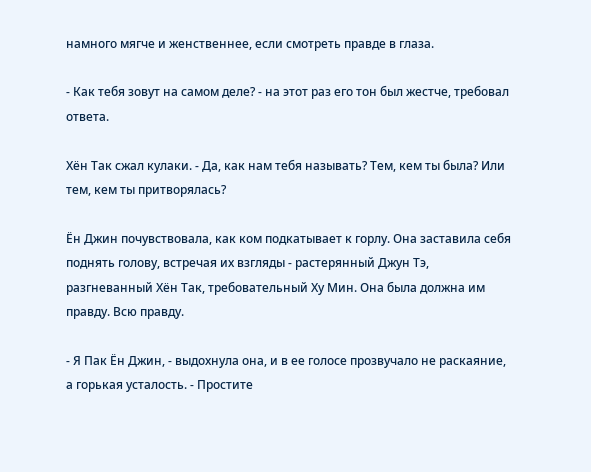намного мягче и женственнее, если смотреть правде в глаза.

- Как тебя зовут на самом деле? - на этот раз его тон был жестче, требовал ответа.

Хён Так сжал кулаки. - Да, как нам тебя называть? Тем, кем ты была? Или тем, кем ты притворялась?

Ён Джин почувствовала, как ком подкатывает к горлу. Она заставила себя поднять голову, встречая их взгляды - растерянный Джун Тэ, разгневанный Хён Так, требовательный Ху Мин. Она была должна им правду. Всю правду.

- Я Пак Ён Джин, - выдохнула она, и в ее голосе прозвучало не раскаяние, а горькая усталость. - Простите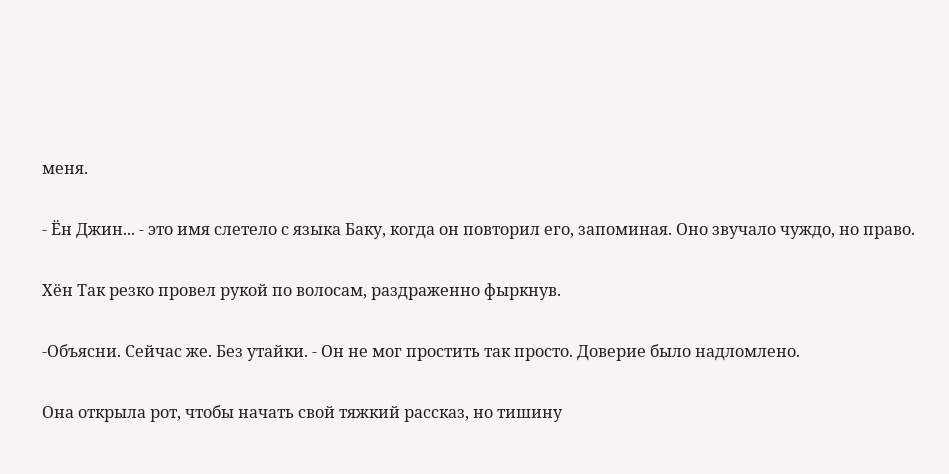меня.

- Ён Джин... - это имя слетело с языка Баку, когда он повторил его, запоминая. Оно звучало чуждо, но право.

Хён Так резко провел рукой по волосам, раздраженно фыркнув.

-Объясни. Сейчас же. Без утайки. - Он не мог простить так просто. Доверие было надломлено.

Она открыла рот, чтобы начать свой тяжкий рассказ, но тишину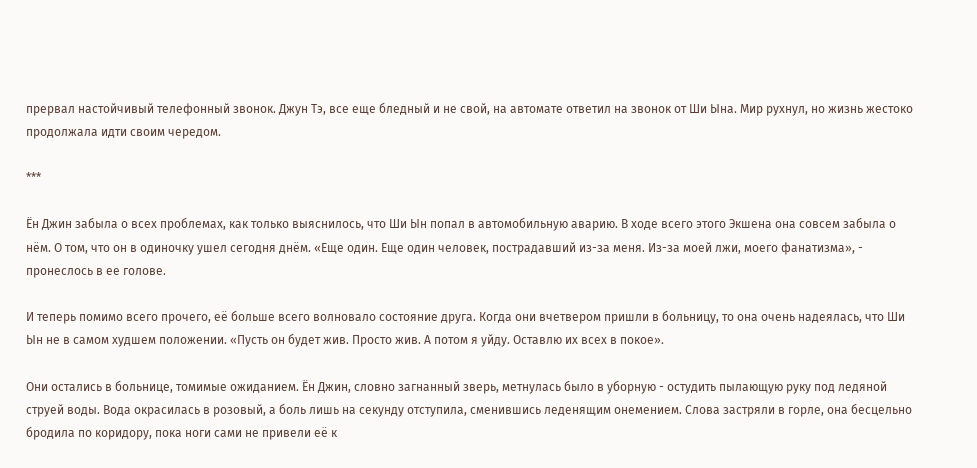прервал настойчивый телефонный звонок. Джун Тэ, все еще бледный и не свой, на автомате ответил на звонок от Ши Ына. Мир рухнул, но жизнь жестоко продолжала идти своим чередом.

***

Ён Джин забыла о всех проблемах, как только выяснилось, что Ши Ын попал в автомобильную аварию. В ходе всего этого Экшена она совсем забыла о нём. О том, что он в одиночку ушел сегодня днём. «Еще один. Еще один человек, пострадавший из-за меня. Из-за моей лжи, моего фанатизма», - пронеслось в ее голове.

И теперь помимо всего прочего, её больше всего волновало состояние друга. Когда они вчетвером пришли в больницу, то она очень надеялась, что Ши Ын не в самом худшем положении. «Пусть он будет жив. Просто жив. А потом я уйду. Оставлю их всех в покое».

Они остались в больнице, томимые ожиданием. Ён Джин, словно загнанный зверь, метнулась было в уборную - остудить пылающую руку под ледяной струей воды. Вода окрасилась в розовый, а боль лишь на секунду отступила, сменившись леденящим онемением. Слова застряли в горле, она бесцельно бродила по коридору, пока ноги сами не привели её к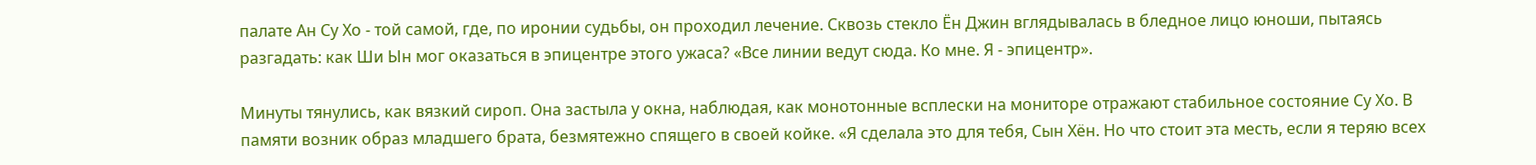палате Ан Су Хо - той самой, где, по иронии судьбы, он проходил лечение. Сквозь стекло Ён Джин вглядывалась в бледное лицо юноши, пытаясь разгадать: как Ши Ын мог оказаться в эпицентре этого ужаса? «Все линии ведут сюда. Ко мне. Я - эпицентр».

Минуты тянулись, как вязкий сироп. Она застыла у окна, наблюдая, как монотонные всплески на мониторе отражают стабильное состояние Су Хо. В памяти возник образ младшего брата, безмятежно спящего в своей койке. «Я сделала это для тебя, Сын Хён. Но что стоит эта месть, если я теряю всех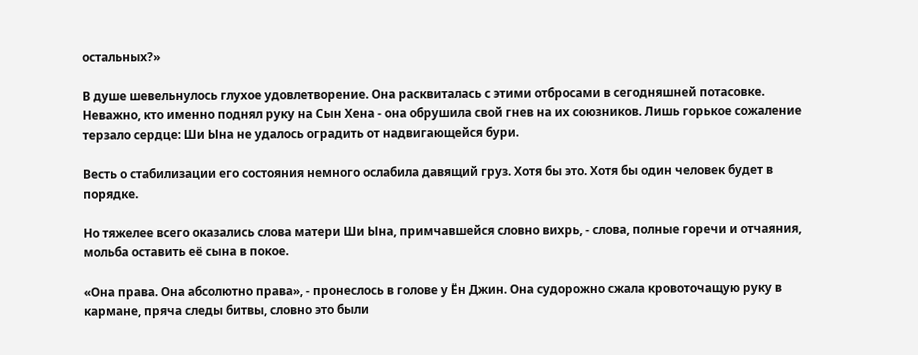остальных?»

В душе шевельнулось глухое удовлетворение. Она расквиталась с этими отбросами в сегодняшней потасовке. Неважно, кто именно поднял руку на Сын Хена - она обрушила свой гнев на их союзников. Лишь горькое сожаление терзало сердце: Ши Ына не удалось оградить от надвигающейся бури.

Весть о стабилизации его состояния немного ослабила давящий груз. Хотя бы это. Хотя бы один человек будет в порядке.

Но тяжелее всего оказались слова матери Ши Ына, примчавшейся словно вихрь, - слова, полные горечи и отчаяния, мольба оставить её сына в покое.

«Она права. Она абсолютно права», - пронеслось в голове у Ён Джин. Она судорожно сжала кровоточащую руку в кармане, пряча следы битвы, словно это были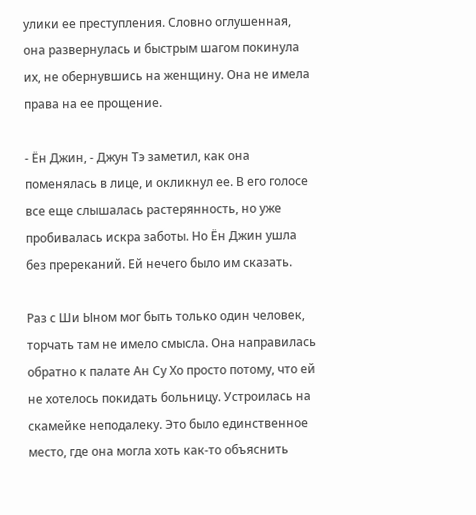улики ее преступления. Словно оглушенная, она развернулась и быстрым шагом покинула их, не обернувшись на женщину. Она не имела права на ее прощение.

- Ён Джин, - Джун Тэ заметил, как она поменялась в лице, и окликнул ее. В его голосе все еще слышалась растерянность, но уже пробивалась искра заботы. Но Ён Джин ушла без пререканий. Ей нечего было им сказать.

Раз с Ши Ыном мог быть только один человек, торчать там не имело смысла. Она направилась обратно к палате Ан Су Хо просто потому, что ей не хотелось покидать больницу. Устроилась на скамейке неподалеку. Это было единственное место, где она могла хоть как-то объяснить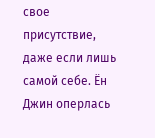свое присутствие, даже если лишь самой себе. Ён Джин оперлась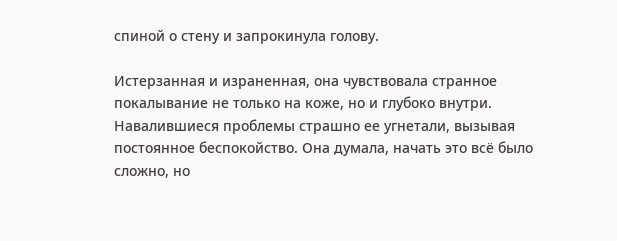спиной о стену и запрокинула голову.

Истерзанная и израненная, она чувствовала странное покалывание не только на коже, но и глубоко внутри. Навалившиеся проблемы страшно ее угнетали, вызывая постоянное беспокойство. Она думала, начать это всё было сложно, но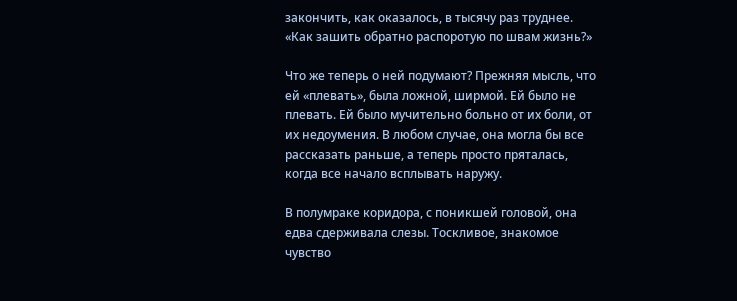закончить, как оказалось, в тысячу раз труднее. «Как зашить обратно распоротую по швам жизнь?»

Что же теперь о ней подумают? Прежняя мысль, что ей «плевать», была ложной, ширмой. Ей было не плевать. Ей было мучительно больно от их боли, от их недоумения. В любом случае, она могла бы все рассказать раньше, а теперь просто пряталась, когда все начало всплывать наружу.

В полумраке коридора, с поникшей головой, она едва сдерживала слезы. Тоскливое, знакомое чувство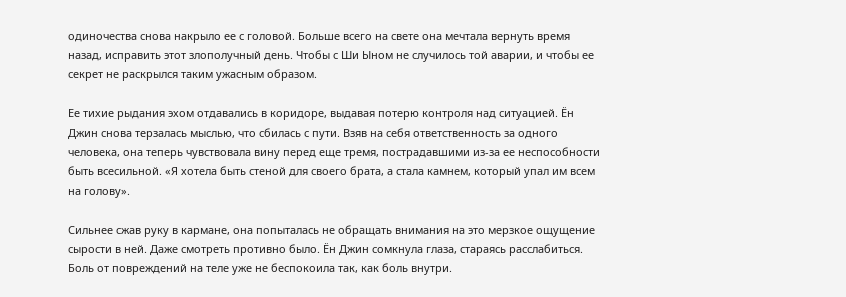одиночества снова накрыло ее с головой. Больше всего на свете она мечтала вернуть время назад, исправить этот злополучный день. Чтобы с Ши Ыном не случилось той аварии, и чтобы ее секрет не раскрылся таким ужасным образом.

Ее тихие рыдания эхом отдавались в коридоре, выдавая потерю контроля над ситуацией. Ён Джин снова терзалась мыслью, что сбилась с пути. Взяв на себя ответственность за одного человека, она теперь чувствовала вину перед еще тремя, пострадавшими из-за ее неспособности быть всесильной. «Я хотела быть стеной для своего брата, а стала камнем, который упал им всем на голову».

Сильнее сжав руку в кармане, она попыталась не обращать внимания на это мерзкое ощущение сырости в ней. Даже смотреть противно было. Ён Джин сомкнула глаза, стараясь расслабиться. Боль от повреждений на теле уже не беспокоила так, как боль внутри.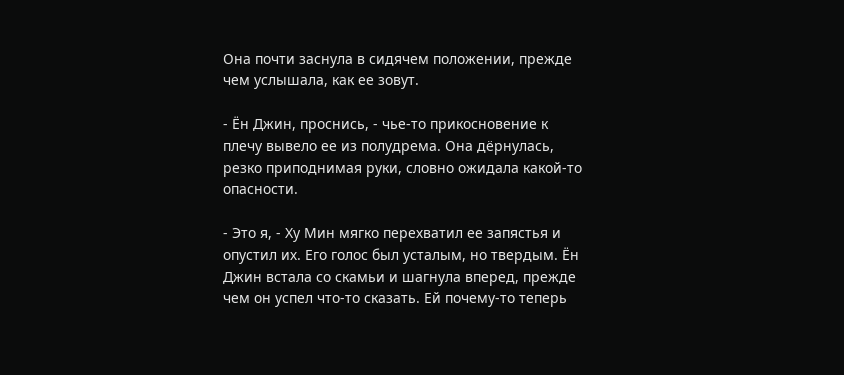Она почти заснула в сидячем положении, прежде чем услышала, как ее зовут.

- Ён Джин, проснись, - чье-то прикосновение к плечу вывело ее из полудрема. Она дёрнулась, резко приподнимая руки, словно ожидала какой-то опасности.

- Это я, - Ху Мин мягко перехватил ее запястья и опустил их. Его голос был усталым, но твердым. Ён Джин встала со скамьи и шагнула вперед, прежде чем он успел что-то сказать. Ей почему-то теперь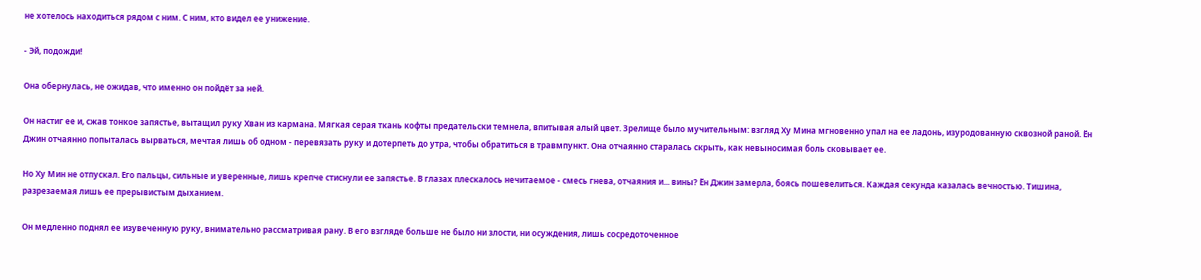не хотелось находиться рядом с ним. С ним, кто видел ее унижение.

- Эй, подожди!

Она обернулась, не ожидав, что именно он пойдёт за ней.

Он настиг ее и, сжав тонкое запястье, вытащил руку Хван из кармана. Мягкая серая ткань кофты предательски темнела, впитывая алый цвет. Зрелище было мучительным: взгляд Ху Мина мгновенно упал на ее ладонь, изуродованную сквозной раной. Ён Джин отчаянно попыталась вырваться, мечтая лишь об одном - перевязать руку и дотерпеть до утра, чтобы обратиться в травмпункт. Она отчаянно старалась скрыть, как невыносимая боль сковывает ее.

Но Ху Мин не отпускал. Его пальцы, сильные и уверенные, лишь крепче стиснули ее запястье. В глазах плескалось нечитаемое - смесь гнева, отчаяния и... вины? Ён Джин замерла, боясь пошевелиться. Каждая секунда казалась вечностью. Тишина, разрезаемая лишь ее прерывистым дыханием.

Он медленно поднял ее изувеченную руку, внимательно рассматривая рану. В его взгляде больше не было ни злости, ни осуждения, лишь сосредоточенное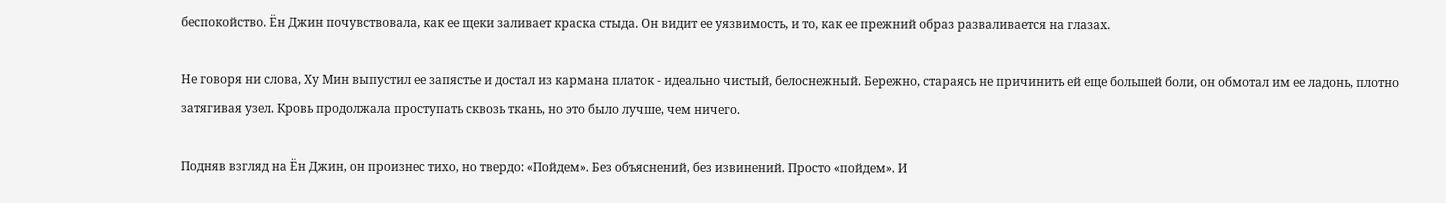беспокойство. Ён Джин почувствовала, как ее щеки заливает краска стыда. Он видит ее уязвимость, и то, как ее прежний образ разваливается на глазах.

Не говоря ни слова, Ху Мин выпустил ее запястье и достал из кармана платок - идеально чистый, белоснежный. Бережно, стараясь не причинить ей еще большей боли, он обмотал им ее ладонь, плотно затягивая узел. Кровь продолжала проступать сквозь ткань, но это было лучше, чем ничего.

Подняв взгляд на Ён Джин, он произнес тихо, но твердо: «Пойдем». Без объяснений, без извинений. Просто «пойдем». И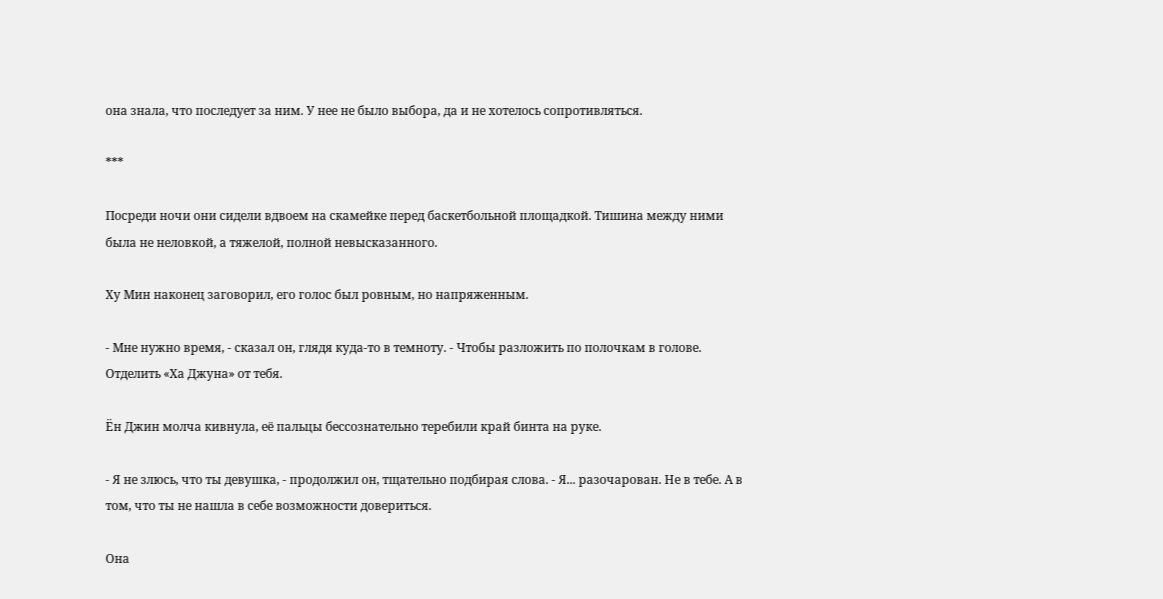она знала, что последует за ним. У нее не было выбора, да и не хотелось сопротивляться.

***

Посреди ночи они сидели вдвоем на скамейке перед баскетбольной площадкой. Тишина между ними была не неловкой, а тяжелой, полной невысказанного.

Ху Мин наконец заговорил, его голос был ровным, но напряженным.

- Мне нужно время, - сказал он, глядя куда-то в темноту. - Чтобы разложить по полочкам в голове. Отделить «Ха Джуна» от тебя.

Ён Джин молча кивнула, её пальцы бессознательно теребили край бинта на руке.

- Я не злюсь, что ты девушка, - продолжил он, тщательно подбирая слова. - Я... разочарован. Не в тебе. А в том, что ты не нашла в себе возможности довериться.

Она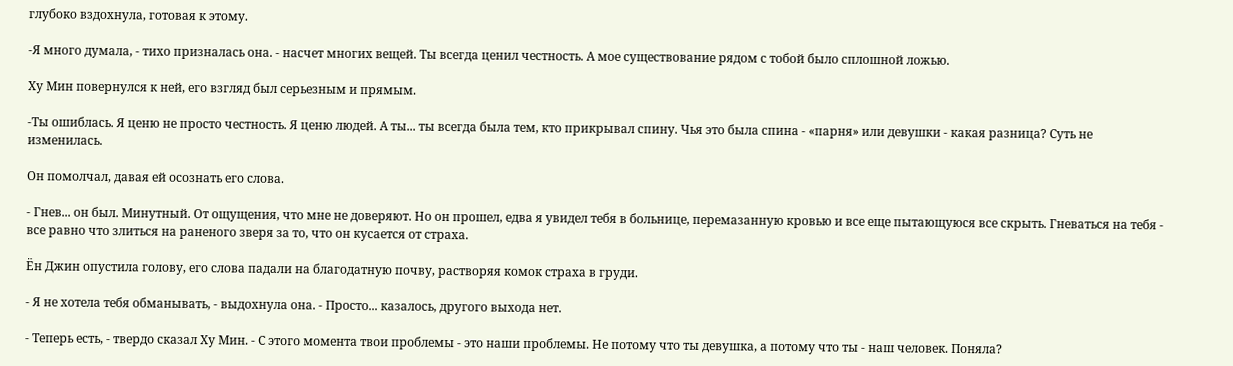глубоко вздохнула, готовая к этому.

-Я много думала, - тихо призналась она. - насчет многих вещей. Ты всегда ценил честность. А мое существование рядом с тобой было сплошной ложью.

Ху Мин повернулся к ней, его взгляд был серьезным и прямым.

-Ты ошиблась. Я ценю не просто честность. Я ценю людей. А ты... ты всегда была тем, кто прикрывал спину. Чья это была спина - «парня» или девушки - какая разница? Суть не изменилась.

Он помолчал, давая ей осознать его слова.

- Гнев... он был. Минутный. От ощущения, что мне не доверяют. Но он прошел, едва я увидел тебя в больнице, перемазанную кровью и все еще пытающуюся все скрыть. Гневаться на тебя - все равно что злиться на раненого зверя за то, что он кусается от страха.

Ён Джин опустила голову, его слова падали на благодатную почву, растворяя комок страха в груди.

- Я не хотела тебя обманывать, - выдохнула она. - Просто... казалось, другого выхода нет.

- Теперь есть, - твердо сказал Ху Мин. - С этого момента твои проблемы - это наши проблемы. Не потому что ты девушка, а потому что ты - наш человек. Поняла?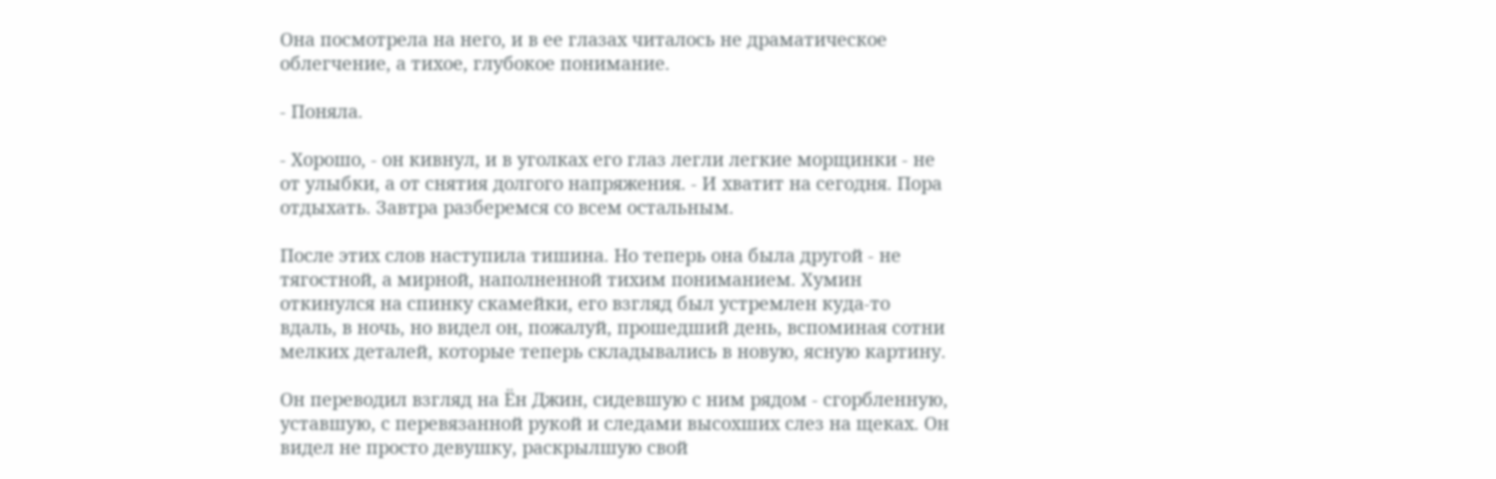Она посмотрела на него, и в ее глазах читалось не драматическое облегчение, а тихое, глубокое понимание.

- Поняла.

- Хорошо, - он кивнул, и в уголках его глаз легли легкие морщинки - не от улыбки, а от снятия долгого напряжения. - И хватит на сегодня. Пора отдыхать. Завтра разберемся со всем остальным.

После этих слов наступила тишина. Но теперь она была другой - не тягостной, а мирной, наполненной тихим пониманием. Хумин откинулся на спинку скамейки, его взгляд был устремлен куда-то вдаль, в ночь, но видел он, пожалуй, прошедший день, вспоминая сотни мелких деталей, которые теперь складывались в новую, ясную картину.

Он переводил взгляд на Ён Джин, сидевшую с ним рядом - сгорбленную, уставшую, с перевязанной рукой и следами высохших слез на щеках. Он видел не просто девушку, раскрылшую свой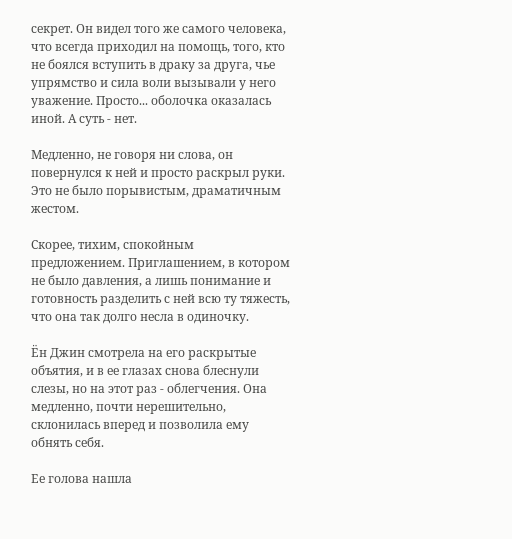секрет. Он видел того же самого человека, что всегда приходил на помощь, того, кто не боялся вступить в драку за друга, чье упрямство и сила воли вызывали у него уважение. Просто... оболочка оказалась иной. А суть - нет.

Медленно, не говоря ни слова, он повернулся к ней и просто раскрыл руки. Это не было порывистым, драматичным жестом.

Скорее, тихим, спокойным предложением. Приглашением, в котором не было давления, а лишь понимание и готовность разделить с ней всю ту тяжесть, что она так долго несла в одиночку.

Ён Джин смотрела на его раскрытые объятия, и в ее глазах снова блеснули слезы, но на этот раз - облегчения. Она медленно, почти нерешительно, склонилась вперед и позволила ему обнять себя.

Ее голова нашла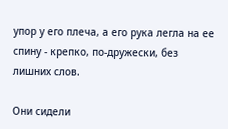упор у его плеча, а его рука легла на ее спину - крепко, по-дружески, без лишних слов.

Они сидели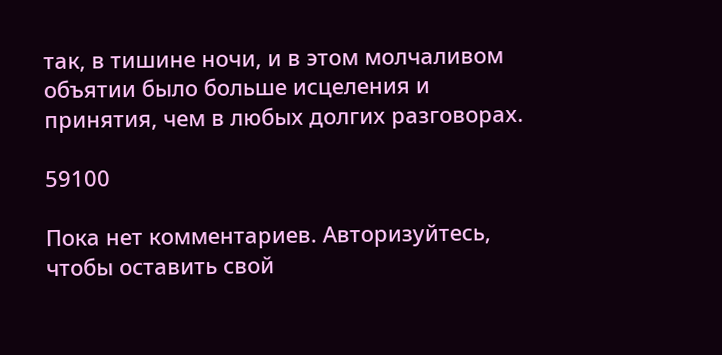так, в тишине ночи, и в этом молчаливом объятии было больше исцеления и принятия, чем в любых долгих разговорах.

59100

Пока нет комментариев. Авторизуйтесь, чтобы оставить свой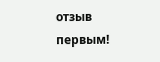отзыв первым!